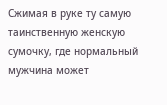Сжимая в руке ту самую таинственную женскую сумочку, где нормальный мужчина может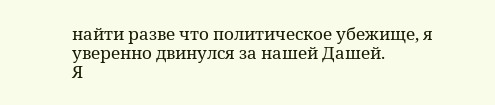найти разве что политическое убежище, я уверенно двинулся за нашей Дашей.
Я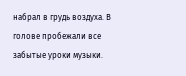набрал в грудь воздуха. В голове пробежали все забытые уроки музыки.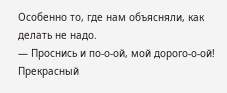Особенно то, где нам объясняли, как делать не надо.
— Проснись и по-о-ой, мой дорого-о-ой! Прекрасный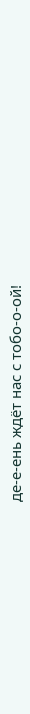де-е-ень ждёт нас с тобо-о-ой!